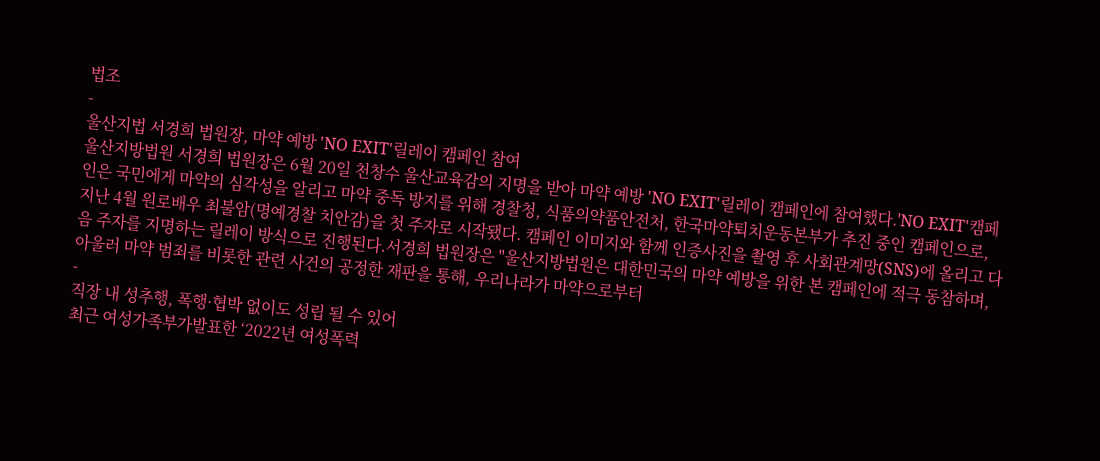법조
-
울산지법 서경희 법원장, 마약 예방 'NO EXIT'릴레이 캠페인 참여
울산지방법원 서경희 법원장은 6월 20일 천창수 울산교육감의 지명을 받아 마약 예방 'NO EXIT'릴레이 캠페인에 참여했다.'NO EXIT'캠페인은 국민에게 마약의 심각성을 알리고 마약 중독 방지를 위해 경찰청, 식품의약품안전처, 한국마약퇴치운동본부가 추진 중인 캠페인으로, 지난 4월 원로배우 최불암(명예경찰 치안감)을 첫 주자로 시작됐다. 캠페인 이미지와 함께 인증사진을 촬영 후 사회관계망(SNS)에 올리고 다음 주자를 지명하는 릴레이 방식으로 진행된다.서경희 법원장은 "울산지방법원은 대한민국의 마약 예방을 위한 본 캠페인에 적극 동참하며, 아울러 마약 범죄를 비롯한 관련 사건의 공정한 재판을 통해, 우리나라가 마약으로부터
-
직장 내 성추행, 폭행·협박 없이도 성립 될 수 있어
최근 여성가족부가발표한 ‘2022년 여성폭력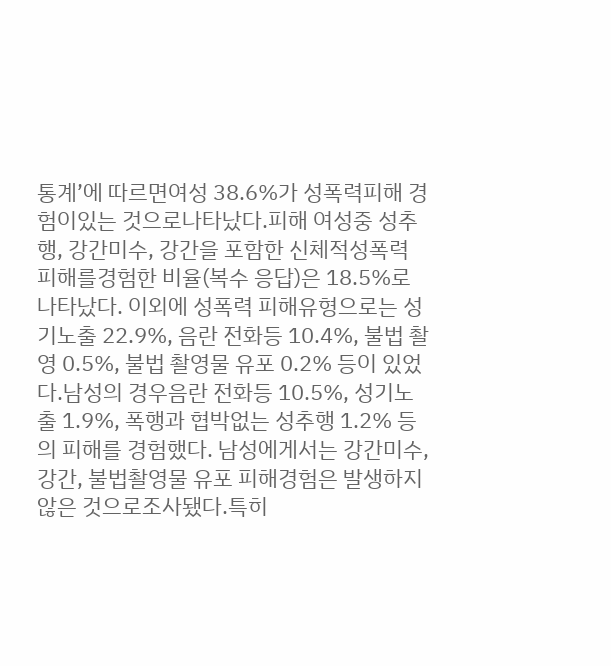통계’에 따르면여성 38.6%가 성폭력피해 경험이있는 것으로나타났다.피해 여성중 성추행, 강간미수, 강간을 포함한 신체적성폭력 피해를경험한 비율(복수 응답)은 18.5%로 나타났다. 이외에 성폭력 피해유형으로는 성기노출 22.9%, 음란 전화등 10.4%, 불법 촬영 0.5%, 불법 촬영물 유포 0.2% 등이 있었다.남성의 경우음란 전화등 10.5%, 성기노출 1.9%, 폭행과 협박없는 성추행 1.2% 등의 피해를 경험했다. 남성에게서는 강간미수, 강간, 불법촬영물 유포 피해경험은 발생하지않은 것으로조사됐다.특히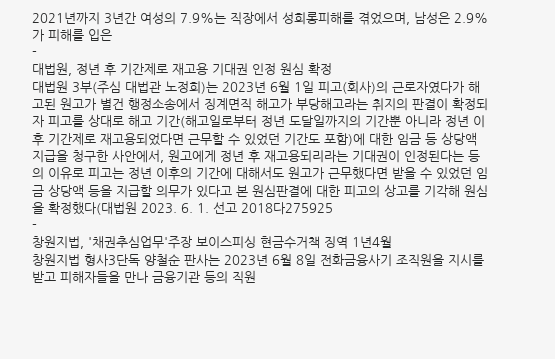2021년까지 3년간 여성의 7.9%는 직장에서 성희롱피해를 겪었으며, 남성은 2.9%가 피해를 입은
-
대법원, 정년 후 기간제로 재고용 기대권 인정 원심 확정
대법원 3부(주심 대법관 노정희)는 2023년 6월 1일 피고(회사)의 근로자였다가 해고된 원고가 별건 행정소송에서 징계면직 해고가 부당해고라는 취지의 판결이 확정되자 피고를 상대로 해고 기간(해고일로부터 정년 도달일까지의 기간뿐 아니라 정년 이후 기간제로 재고용되었다면 근무할 수 있었던 기간도 포함)에 대한 임금 등 상당액 지급을 청구한 사안에서, 원고에게 정년 후 재고용되리라는 기대권이 인정된다는 등의 이유로 피고는 정년 이후의 기간에 대해서도 원고가 근무했다면 받을 수 있었던 임금 상당액 등을 지급할 의무가 있다고 본 원심판결에 대한 피고의 상고를 기각해 원심을 확정했다(대법원 2023. 6. 1. 선고 2018다275925
-
창원지법, '채권추심업무'주장 보이스피싱 현금수거책 징역 1년4월
창원지법 형사3단독 양철순 판사는 2023년 6월 8일 전화금융사기 조직원을 지시를 받고 피해자들을 만나 금융기관 등의 직원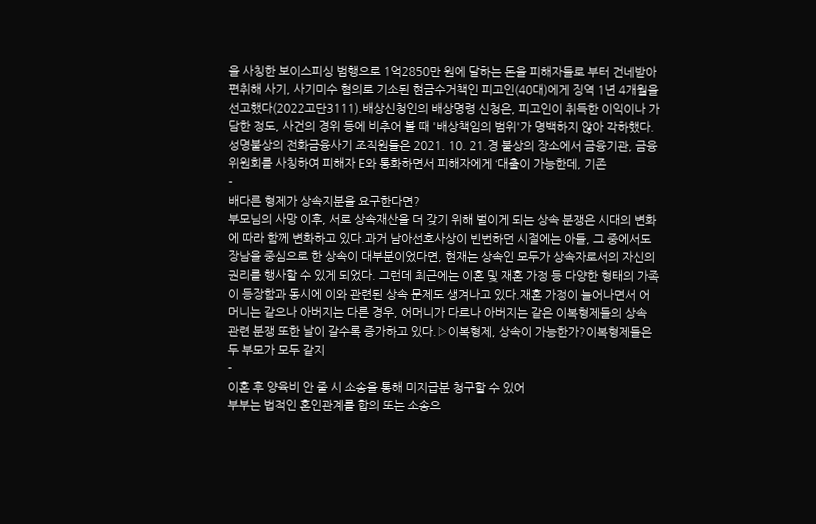을 사칭한 보이스피싱 범행으로 1억2850만 원에 달하는 돈을 피해자들로 부터 건네받아 편취해 사기, 사기미수 혐의로 기소된 현금수거책인 피고인(40대)에게 징역 1년 4개월을 선고했다(2022고단3111).배상신청인의 배상명령 신청은, 피고인이 취득한 이익이나 가담한 정도, 사건의 경위 등에 비추어 볼 때 '배상책임의 범위'가 명백하지 않아 각하했다. 성명불상의 전화금융사기 조직원들은 2021. 10. 21.경 불상의 장소에서 금융기관, 금융위원회를 사칭하여 피해자 E와 통화하면서 피해자에게 ‘대출이 가능한데, 기존
-
배다른 형제가 상속지분을 요구한다면?
부모님의 사망 이후, 서로 상속재산을 더 갖기 위해 벌이게 되는 상속 분쟁은 시대의 변화에 따라 함께 변화하고 있다.과거 남아선호사상이 빈번하던 시절에는 아들, 그 중에서도 장남을 중심으로 한 상속이 대부분이었다면, 현재는 상속인 모두가 상속자로서의 자신의 권리를 행사할 수 있게 되었다. 그런데 최근에는 이혼 및 재혼 가정 등 다양한 형태의 가족이 등장함과 동시에 이와 관련된 상속 문제도 생겨나고 있다.재혼 가정이 늘어나면서 어머니는 같으나 아버지는 다른 경우, 어머니가 다르나 아버지는 같은 이복형제들의 상속 관련 분쟁 또한 날이 갈수록 증가하고 있다.▷이복형제, 상속이 가능한가?이복형제들은 두 부모가 모두 같지
-
이혼 후 양육비 안 줄 시 소송을 통해 미지급분 청구할 수 있어
부부는 법적인 혼인관계를 합의 또는 소송으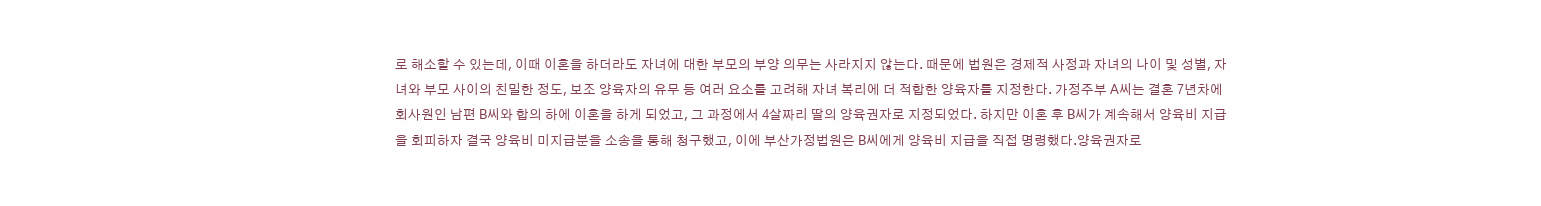로 해소할 수 있는데, 이때 이혼을 하더라도 자녀에 대한 부모의 부양 의무는 사라지지 않는다. 때문에 법원은 경제적 사정과 자녀의 나이 및 성별, 자녀와 부모 사이의 친밀한 정도, 보조 양육자의 유무 등 여러 요소를 고려해 자녀 복리에 더 적합한 양육자를 지정한다. 가정주부 A씨는 결혼 7년차에 회사원인 남편 B씨와 합의 하에 이혼을 하게 되었고, 그 과정에서 4살짜리 딸의 양육권자로 지정되었다. 하지만 이혼 후 B씨가 계속해서 양육비 지급을 회피하자 결국 양육비 미지급분을 소송을 통해 청구했고, 이에 부산가정법원은 B씨에게 양육비 지급을 직접 명령했다.양육권자로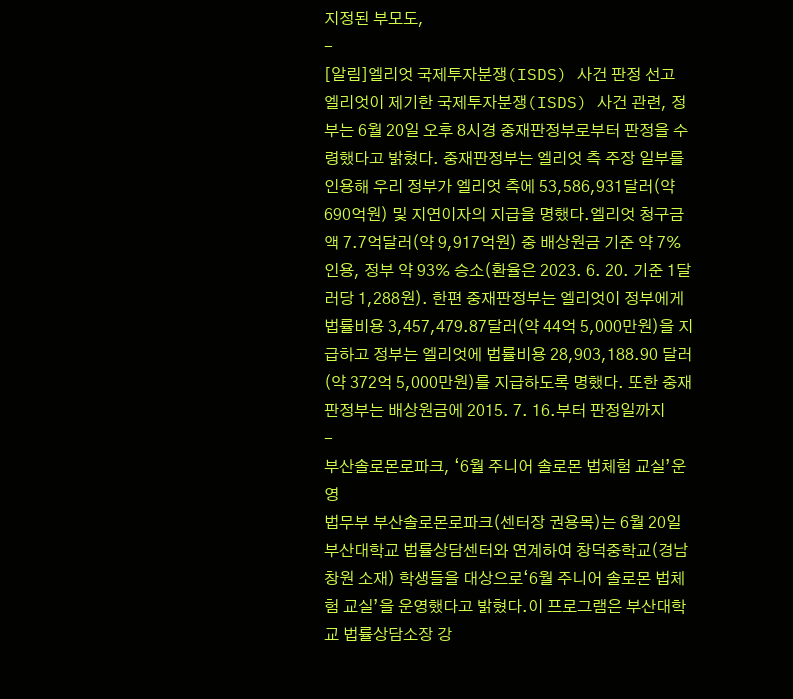지정된 부모도,
-
[알림]엘리엇 국제투자분쟁(ISDS) 사건 판정 선고
엘리엇이 제기한 국제투자분쟁(ISDS) 사건 관련, 정부는 6월 20일 오후 8시경 중재판정부로부터 판정을 수령했다고 밝혔다. 중재판정부는 엘리엇 측 주장 일부를 인용해 우리 정부가 엘리엇 측에 53,586,931달러(약 690억원) 및 지연이자의 지급을 명했다.엘리엇 청구금액 7.7억달러(약 9,917억원) 중 배상원금 기준 약 7% 인용, 정부 약 93% 승소(환율은 2023. 6. 20. 기준 1달러당 1,288원). 한편 중재판정부는 엘리엇이 정부에게 법률비용 3,457,479.87달러(약 44억 5,000만원)을 지급하고 정부는 엘리엇에 법률비용 28,903,188.90 달러(약 372억 5,000만원)를 지급하도록 명했다. 또한 중재판정부는 배상원금에 2015. 7. 16.부터 판정일까지
-
부산솔로몬로파크, ‘6월 주니어 솔로몬 법체험 교실’운영
법무부 부산솔로몬로파크(센터장 권용목)는 6월 20일 부산대학교 법률상담센터와 연계하여 창덕중학교(경남 창원 소재) 학생들을 대상으로‘6월 주니어 솔로몬 법체험 교실’을 운영했다고 밝혔다.이 프로그램은 부산대학교 법률상담소장 강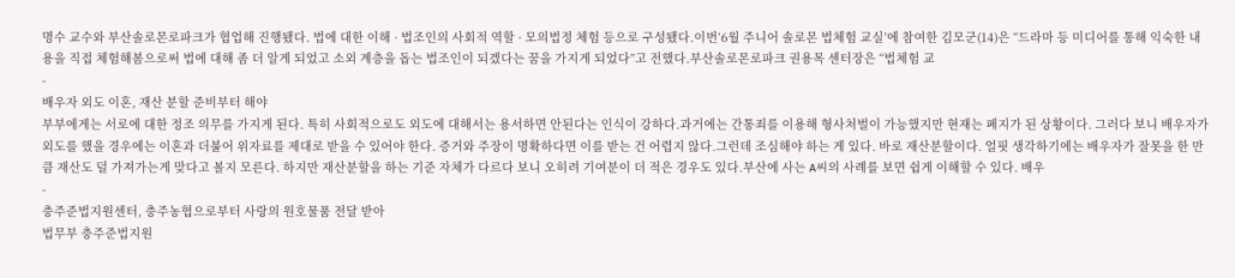명수 교수와 부산솔로몬로파크가 협업해 진행됐다. 법에 대한 이해 · 법조인의 사회적 역할 · 모의법정 체험 등으로 구성됐다.이번‘6월 주니어 솔로몬 법체험 교실’에 참여한 김모군(14)은 “드라마 등 미디어를 통해 익숙한 내용을 직접 체험해봄으로써 법에 대해 좀 더 알게 되었고 소외 계층을 돕는 법조인이 되겠다는 꿈을 가지게 되었다”고 전했다.부산솔로몬로파크 권용목 센터장은 “법체험 교
-
배우자 외도 이혼, 재산 분할 준비부터 해야
부부에게는 서로에 대한 정조 의무를 가지게 된다. 특히 사회적으로도 외도에 대해서는 용서하면 안된다는 인식이 강하다.과거에는 간통죄를 이용해 형사처벌이 가능했지만 현재는 폐지가 된 상황이다. 그러다 보니 배우자가 외도를 했을 경우에는 이혼과 더불어 위자료를 제대로 받을 수 있어야 한다. 증거와 주장이 명확하다면 이를 받는 건 어렵지 않다.그런데 조심해야 하는 게 있다. 바로 재산분할이다. 얼핏 생각하기에는 배우자가 잘못을 한 만큼 재산도 덜 가져가는게 맞다고 볼지 모른다. 하지만 재산분할을 하는 기준 자체가 다르다 보니 오히려 기여분이 더 적은 경우도 있다.부산에 사는 A씨의 사례를 보면 쉽게 이해할 수 있다. 배우
-
충주준법지원센터, 충주농협으로부터 사랑의 원호물품 전달 받아
법무부 충주준법지원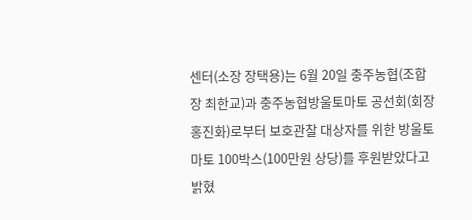센터(소장 장택용)는 6월 20일 충주농협(조합장 최한교)과 충주농협방울토마토 공선회(회장 홍진화)로부터 보호관찰 대상자를 위한 방울토마토 100박스(100만원 상당)를 후원받았다고 밝혔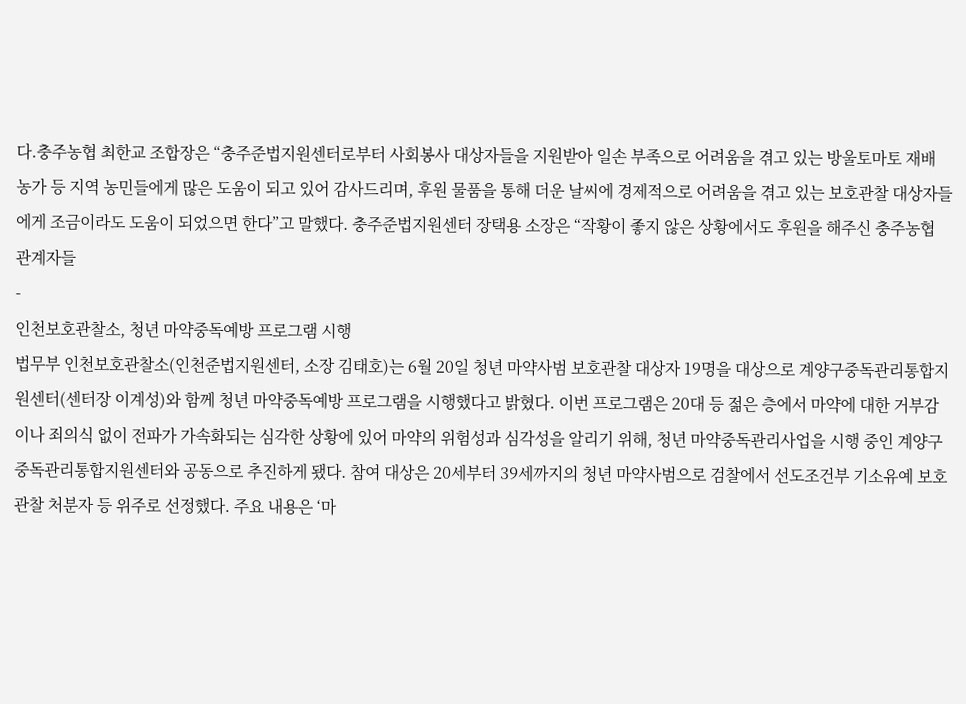다.충주농협 최한교 조합장은 “충주준법지원센터로부터 사회봉사 대상자들을 지원받아 일손 부족으로 어려움을 겪고 있는 방울토마토 재배 농가 등 지역 농민들에게 많은 도움이 되고 있어 감사드리며, 후원 물품을 통해 더운 날씨에 경제적으로 어려움을 겪고 있는 보호관찰 대상자들에게 조금이라도 도움이 되었으면 한다”고 말했다. 충주준법지원센터 장택용 소장은 “작황이 좋지 않은 상황에서도 후원을 해주신 충주농협 관계자들
-
인천보호관찰소, 청년 마약중독예방 프로그램 시행
법무부 인천보호관찰소(인천준법지원센터, 소장 김태호)는 6월 20일 청년 마약사범 보호관찰 대상자 19명을 대상으로 계양구중독관리통합지원센터(센터장 이계성)와 함께 청년 마약중독예방 프로그램을 시행했다고 밝혔다. 이번 프로그램은 20대 등 젊은 층에서 마약에 대한 거부감이나 죄의식 없이 전파가 가속화되는 심각한 상황에 있어 마약의 위험성과 심각성을 알리기 위해, 청년 마약중독관리사업을 시행 중인 계양구중독관리통합지원센터와 공동으로 추진하게 됐다. 참여 대상은 20세부터 39세까지의 청년 마약사범으로 검찰에서 선도조건부 기소유예 보호관찰 처분자 등 위주로 선정했다. 주요 내용은 ‘마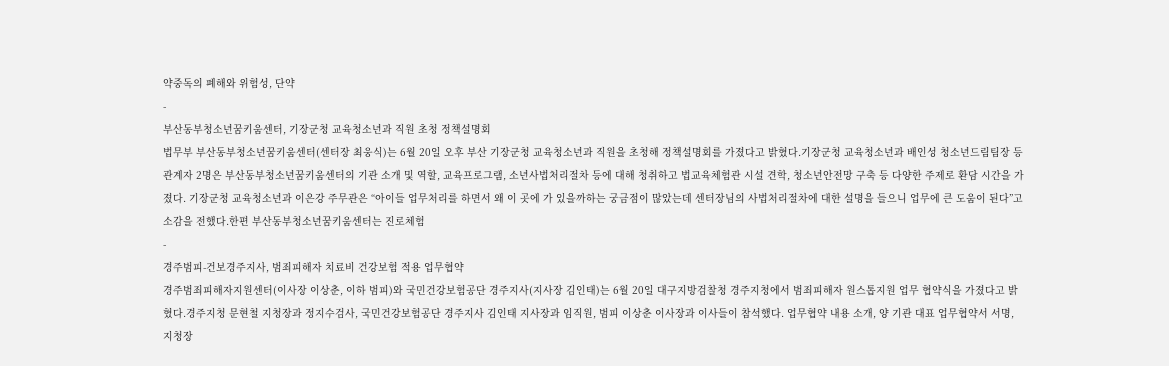약중독의 폐해와 위험성, 단약
-
부산동부청소년꿈키움센터, 기장군청 교육청소년과 직원 초청 정책설명회
법무부 부산동부청소년꿈키움센터(센터장 최웅식)는 6월 20일 오후 부산 기장군청 교육청소년과 직원을 초청해 정책설명회를 가졌다고 밝혔다.기장군청 교육청소년과 배인성 청소년드림팀장 등 관계자 2명은 부산동부청소년꿈키움센터의 기관 소개 및 역할, 교육프로그램, 소년사법처리절차 등에 대해 청취하고 법교육체험관 시설 견학, 청소년안전망 구축 등 다양한 주제로 환담 시간을 가졌다. 기장군청 교육청소년과 이은강 주무관은 “아이들 업무처리를 하면서 왜 이 곳에 가 있을까하는 궁금점이 많았는데 센터장님의 사법처리절차에 대한 설명을 들으니 업무에 큰 도움이 된다”고 소감을 전했다.한편 부산동부청소년꿈키움센터는 진로체험
-
경주범피-건보경주지사, 범죄피해자 치료비 건강보험 적용 업무협약
경주범죄피해자지원센터(이사장 이상춘, 이하 범피)와 국민건강보험공단 경주지사(지사장 김인태)는 6월 20일 대구지방검찰청 경주지청에서 범죄피해자 원스톱지원 업무 협약식을 가졌다고 밝혔다.경주지청 문현철 지청장과 정지수검사, 국민건강보험공단 경주지사 김인태 지사장과 임직원, 범피 이상춘 이사장과 이사들이 참석했다. 업무협약 내용 소개, 양 기관 대표 업무협약서 서명, 지청장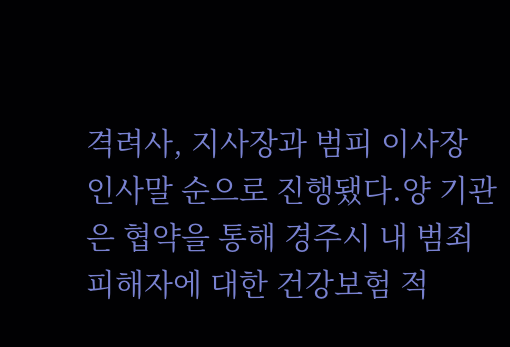격려사, 지사장과 범피 이사장 인사말 순으로 진행됐다.양 기관은 협약을 통해 경주시 내 범죄피해자에 대한 건강보험 적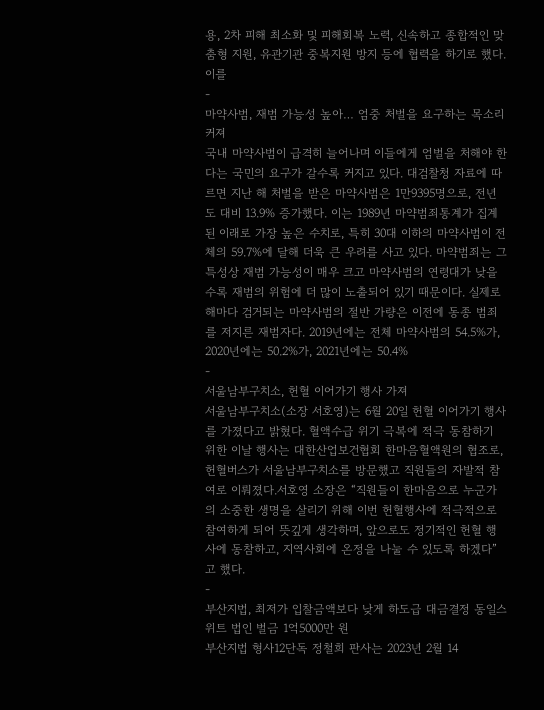용, 2차 피해 최소화 및 피해회복 노력, 신속하고 종합적인 맞춤형 지원, 유관기관 중복지원 방지 등에 협력을 하기로 했다. 이를
-
마약사범, 재범 가능성 높아… 엄중 처벌을 요구하는 목소리 커져
국내 마약사범이 급격히 늘어나며 이들에게 엄벌을 처해야 한다는 국민의 요구가 갈수록 커지고 있다. 대검찰청 자료에 따르면 지난 해 처벌을 받은 마약사범은 1만9395명으로, 전년도 대비 13.9% 증가했다. 이는 1989년 마약범죄통계가 집계된 이래로 가장 높은 수치로, 특히 30대 이하의 마약사범이 전체의 59.7%에 달해 더욱 큰 우려를 사고 있다. 마약범죄는 그 특성상 재범 가능성이 매우 크고 마약사범의 연령대가 낮을수록 재범의 위험에 더 많이 노출되어 있기 때문이다. 실제로 해마다 검거되는 마약사범의 절반 가량은 이전에 동종 범죄를 저지른 재범자다. 2019년에는 전체 마약사범의 54.5%가, 2020년에는 50.2%가, 2021년에는 50.4%
-
서울남부구치소, 헌혈 이어가기 행사 가져
서울남부구치소(소장 서호영)는 6월 20일 헌혈 이어가기 행사를 가졌다고 밝혔다. 혈액수급 위기 극복에 적극 동참하기 위한 이날 행사는 대한산업보건협회 한마음혈액원의 협조로, 헌혈버스가 서울남부구치소를 방문했고 직원들의 자발적 참여로 이뤄졌다.서호영 소장은 “직원들이 한마음으로 누군가의 소중한 생명을 살리기 위해 이번 헌혈행사에 적극적으로 참여하게 되어 뜻깊게 생각하며, 앞으로도 정기적인 헌혈 행사에 동참하고, 지역사회에 온정을 나눌 수 있도록 하겠다”고 했다.
-
부산지법, 최저가 입찰금액보다 낮게 하도급 대금결정 동일스위트 법인 벌금 1억5000만 원
부산지법 형사12단독 정철희 판사는 2023년 2월 14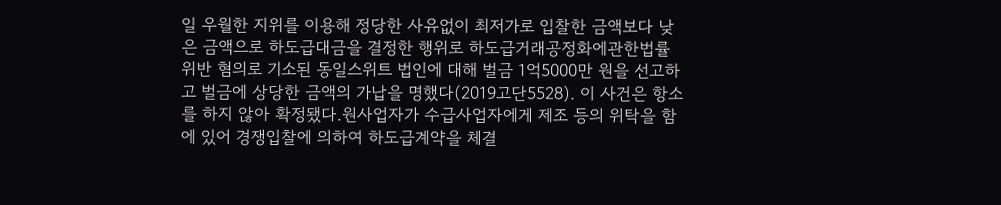일 우월한 지위를 이용해 정당한 사유없이 최저가로 입찰한 금액보다 낮은 금액으로 하도급대금을 결정한 행위로 하도급거래공정화에관한법률 위반 혐의로 기소된 동일스위트 법인에 대해 벌금 1억5000만 원을 선고하고 벌금에 상당한 금액의 가납을 명했다(2019고단5528). 이 사건은 항소를 하지 않아 확정됐다.원사업자가 수급사업자에게 제조 등의 위탁을 함에 있어 경쟁입찰에 의하여 하도급계약을 체결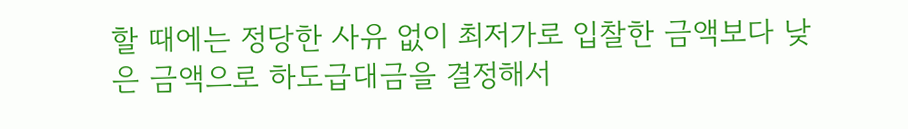할 때에는 정당한 사유 없이 최저가로 입찰한 금액보다 낮은 금액으로 하도급대금을 결정해서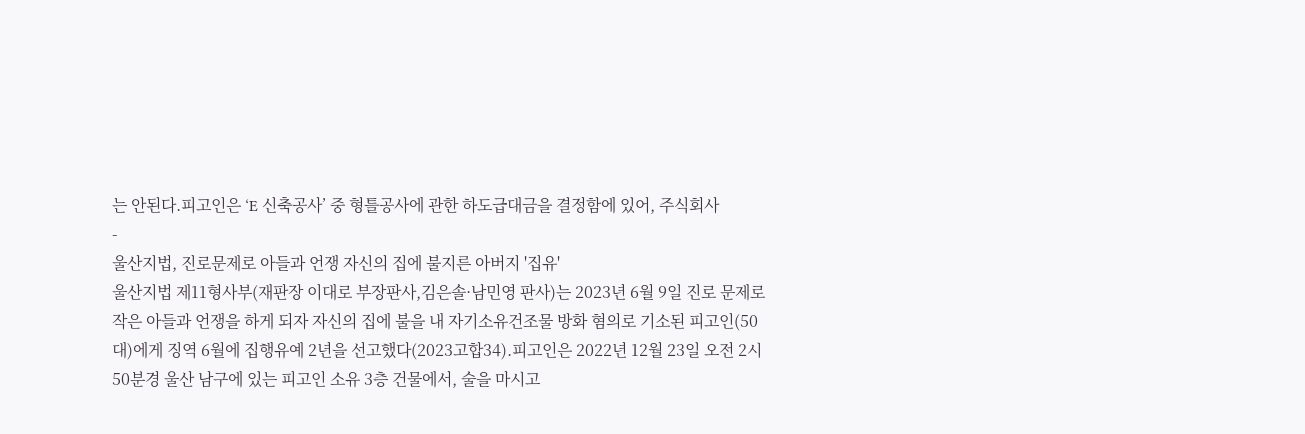는 안된다.피고인은 ‘E 신축공사’ 중 형틀공사에 관한 하도급대금을 결정함에 있어, 주식회사
-
울산지법, 진로문제로 아들과 언쟁 자신의 집에 불지른 아버지 '집유'
울산지법 제11형사부(재판장 이대로 부장판사,김은솔·남민영 판사)는 2023년 6월 9일 진로 문제로 작은 아들과 언쟁을 하게 되자 자신의 집에 불을 내 자기소유건조물 방화 혐의로 기소된 피고인(50대)에게 징역 6월에 집행유예 2년을 선고했다(2023고합34).피고인은 2022년 12월 23일 오전 2시 50분경 울산 남구에 있는 피고인 소유 3층 건물에서, 술을 마시고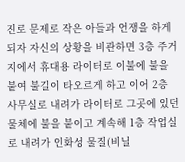진로 문제로 작은 아들과 언쟁을 하게 되자 자신의 상황을 비관하면 3층 주거지에서 휴대용 라이터로 이불에 불을 붙여 불길이 타오르게 하고 이어 2층 사무실로 내려가 라이터로 그곳에 있던 물체에 불을 붙이고 계속해 1층 작업실로 내려가 인화성 물질(비닐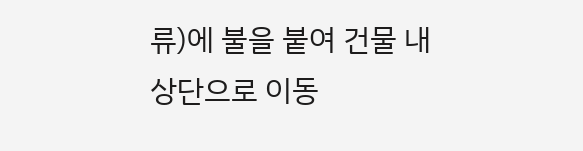류)에 불을 붙여 건물 내
상단으로 이동